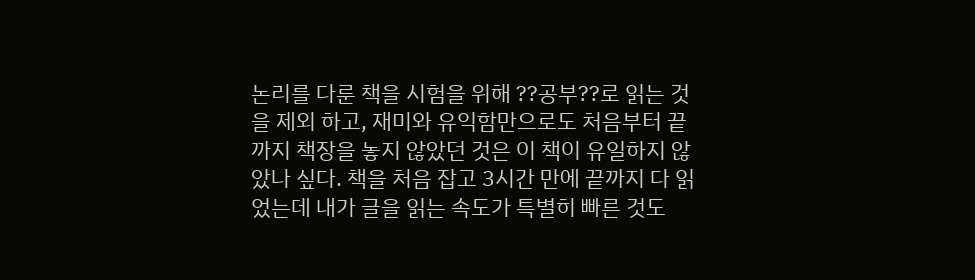논리를 다룬 책을 시험을 위해 ??공부??로 읽는 것을 제외 하고, 재미와 유익함만으로도 처음부터 끝까지 책장을 놓지 않았던 것은 이 책이 유일하지 않았나 싶다. 책을 처음 잡고 3시간 만에 끝까지 다 읽었는데 내가 글을 읽는 속도가 특별히 빠른 것도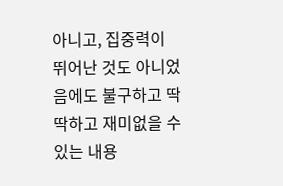아니고, 집중력이 뛰어난 것도 아니었음에도 불구하고 딱딱하고 재미없을 수 있는 내용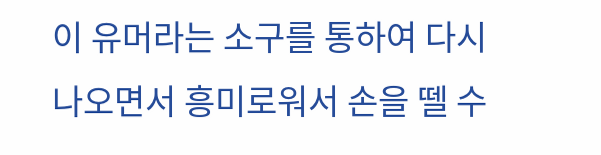이 유머라는 소구를 통하여 다시 나오면서 흥미로워서 손을 뗄 수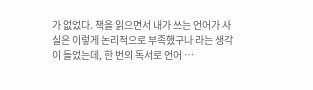가 없었다. 책을 읽으면서 내가 쓰는 언어가 사실은 이렇게 논리적으로 부족했구나 라는 생각이 들었는데, 한 번의 독서로 언어 …